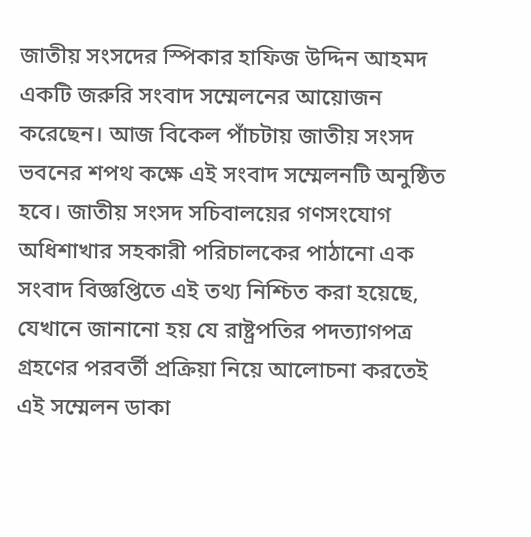জাতীয় সংসদের স্পিকার হাফিজ উদ্দিন আহমদ একটি জরুরি সংবাদ সম্মেলনের আয়োজন করেছেন। আজ বিকেল পাঁচটায় জাতীয় সংসদ ভবনের শপথ কক্ষে এই সংবাদ সম্মেলনটি অনুষ্ঠিত হবে। জাতীয় সংসদ সচিবালয়ের গণসংযোগ অধিশাখার সহকারী পরিচালকের পাঠানো এক সংবাদ বিজ্ঞপ্তিতে এই তথ্য নিশ্চিত করা হয়েছে, যেখানে জানানো হয় যে রাষ্ট্রপতির পদত্যাগপত্র গ্রহণের পরবর্তী প্রক্রিয়া নিয়ে আলোচনা করতেই এই সম্মেলন ডাকা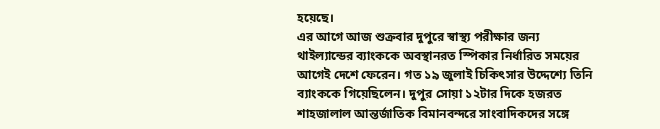হয়েছে।
এর আগে আজ শুক্রবার দুপুরে স্বাস্থ্য পরীক্ষার জন্য থাইল্যান্ডের ব্যাংককে অবস্থানরত স্পিকার নির্ধারিত সময়ের আগেই দেশে ফেরেন। গত ১৯ জুলাই চিকিৎসার উদ্দেশ্যে তিনি ব্যাংককে গিয়েছিলেন। দুপুর সোয়া ১২টার দিকে হজরত শাহজালাল আন্তর্জাতিক বিমানবন্দরে সাংবাদিকদের সঙ্গে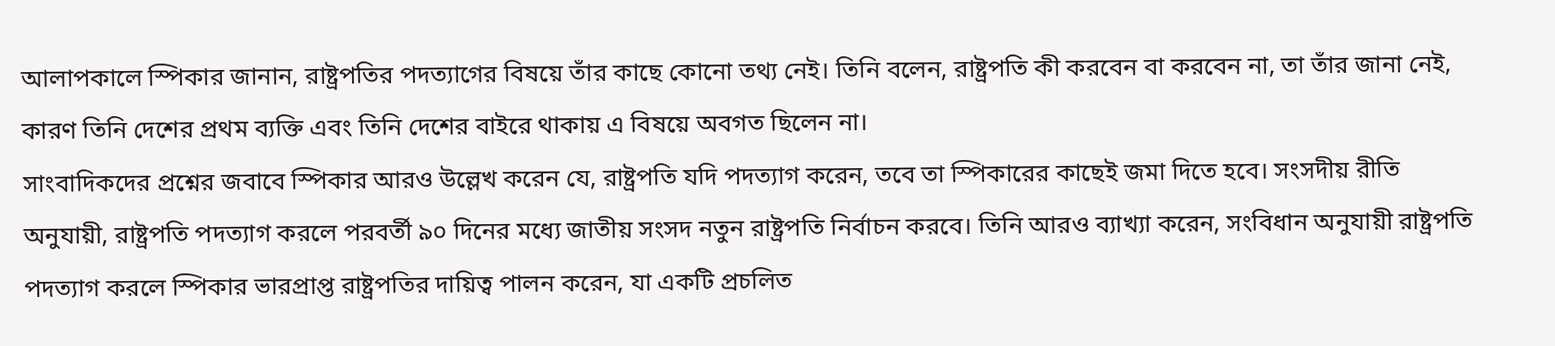আলাপকালে স্পিকার জানান, রাষ্ট্রপতির পদত্যাগের বিষয়ে তাঁর কাছে কোনো তথ্য নেই। তিনি বলেন, রাষ্ট্রপতি কী করবেন বা করবেন না, তা তাঁর জানা নেই, কারণ তিনি দেশের প্রথম ব্যক্তি এবং তিনি দেশের বাইরে থাকায় এ বিষয়ে অবগত ছিলেন না।
সাংবাদিকদের প্রশ্নের জবাবে স্পিকার আরও উল্লেখ করেন যে, রাষ্ট্রপতি যদি পদত্যাগ করেন, তবে তা স্পিকারের কাছেই জমা দিতে হবে। সংসদীয় রীতি অনুযায়ী, রাষ্ট্রপতি পদত্যাগ করলে পরবর্তী ৯০ দিনের মধ্যে জাতীয় সংসদ নতুন রাষ্ট্রপতি নির্বাচন করবে। তিনি আরও ব্যাখ্যা করেন, সংবিধান অনুযায়ী রাষ্ট্রপতি পদত্যাগ করলে স্পিকার ভারপ্রাপ্ত রাষ্ট্রপতির দায়িত্ব পালন করেন, যা একটি প্রচলিত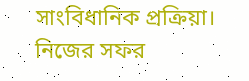সাংবিধানিক প্রক্রিয়া।
নিজের সফর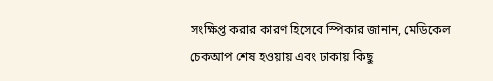সংক্ষিপ্ত করার কারণ হিসেবে স্পিকার জানান, মেডিকেল চেকআপ শেষ হওয়ায় এবং ঢাকায় কিছু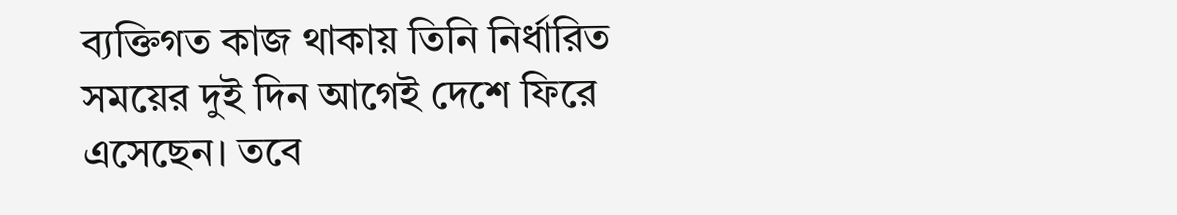ব্যক্তিগত কাজ থাকায় তিনি নির্ধারিত সময়ের দুই দিন আগেই দেশে ফিরে এসেছেন। তবে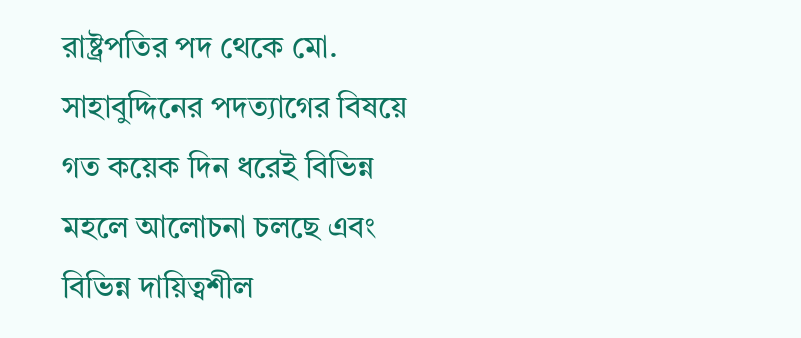রাষ্ট্রপতির পদ থেকে মো. সাহাবুদ্দিনের পদত্যাগের বিষয়ে গত কয়েক দিন ধরেই বিভিন্ন মহলে আলোচনা চলছে এবং বিভিন্ন দায়িত্বশীল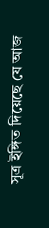সূত্র ইঙ্গিত দিয়েছে যে আজ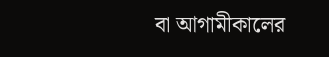বা আগামীকালের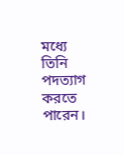মধ্যে তিনি পদত্যাগ করতে পারেন।